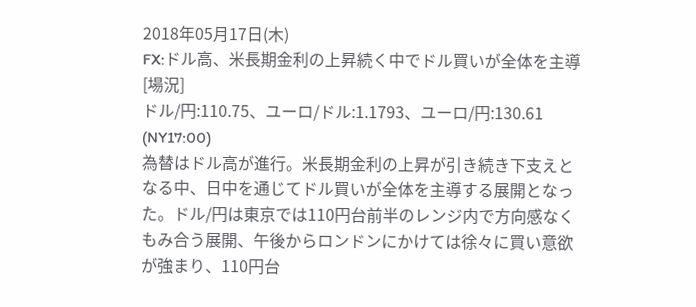2018年05月17日(木)
FX:ドル高、米長期金利の上昇続く中でドル買いが全体を主導
[場況]
ドル/円:110.75、ユーロ/ドル:1.1793、ユーロ/円:130.61 (NY17:00)
為替はドル高が進行。米長期金利の上昇が引き続き下支えとなる中、日中を通じてドル買いが全体を主導する展開となった。ドル/円は東京では110円台前半のレンジ内で方向感なくもみ合う展開、午後からロンドンにかけては徐々に買い意欲が強まり、110円台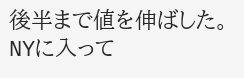後半まで値を伸ばした。NYに入って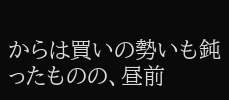からは買いの勢いも鈍ったものの、昼前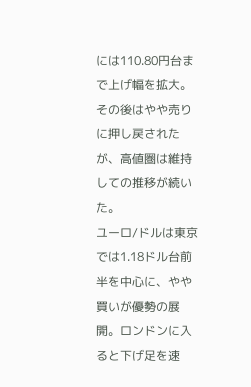には110.80円台まで上げ幅を拡大。その後はやや売りに押し戻されたが、高値圏は維持しての推移が続いた。
ユーロ/ドルは東京では1.18ドル台前半を中心に、やや買いが優勢の展開。ロンドンに入ると下げ足を速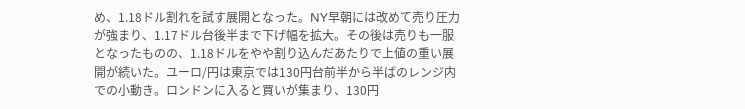め、1.18ドル割れを試す展開となった。NY早朝には改めて売り圧力が強まり、1.17ドル台後半まで下げ幅を拡大。その後は売りも一服となったものの、1.18ドルをやや割り込んだあたりで上値の重い展開が続いた。ユーロ/円は東京では130円台前半から半ばのレンジ内での小動き。ロンドンに入ると買いが集まり、130円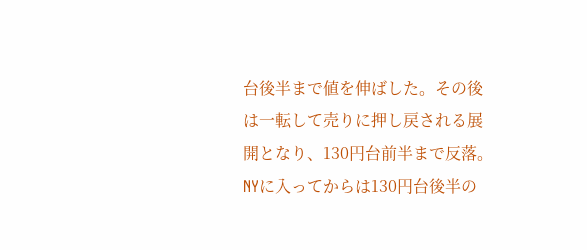台後半まで値を伸ばした。その後は一転して売りに押し戻される展開となり、130円台前半まで反落。NYに入ってからは130円台後半の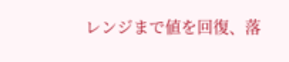レンジまで値を回復、落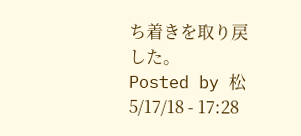ち着きを取り戻した。
Posted by 松 5/17/18 - 17:28